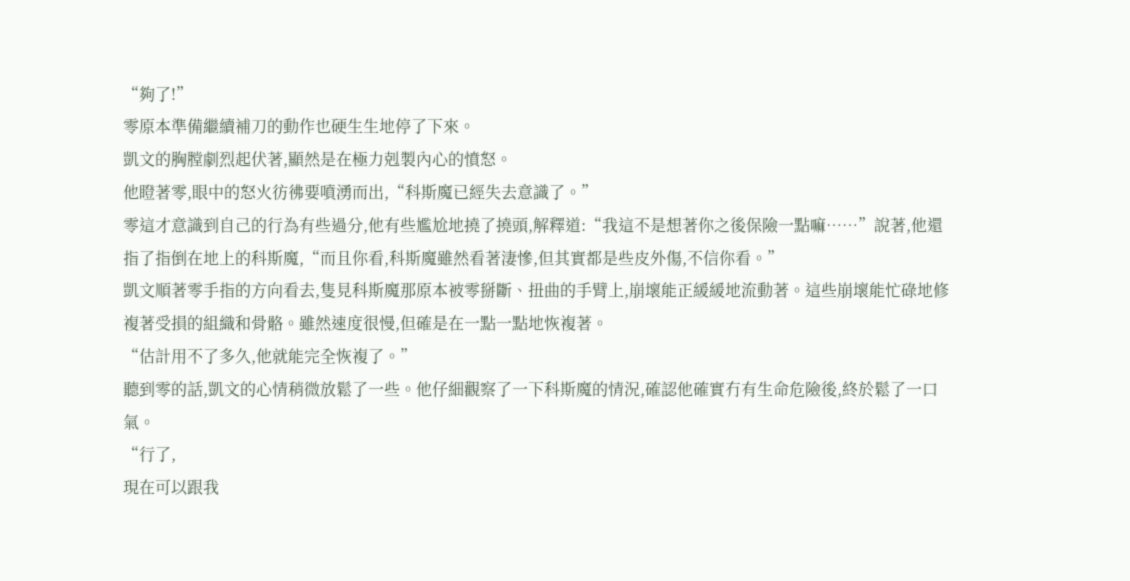“夠了!”
零原本準備繼續補刀的動作也硬生生地停了下來。
凱文的胸膛劇烈起伏著,顯然是在極力剋製內心的憤怒。
他瞪著零,眼中的怒火彷彿要噴湧而出,“科斯魔已經失去意識了。”
零這才意識到自己的行為有些過分,他有些尷尬地撓了撓頭,解釋道:“我這不是想著你之後保險一點嘛……”說著,他還指了指倒在地上的科斯魔,“而且你看,科斯魔雖然看著淒慘,但其實都是些皮外傷,不信你看。”
凱文順著零手指的方向看去,隻見科斯魔那原本被零掰斷、扭曲的手臂上,崩壞能正緩緩地流動著。這些崩壞能忙碌地修複著受損的組織和骨骼。雖然速度很慢,但確是在一點一點地恢複著。
“估計用不了多久,他就能完全恢複了。”
聽到零的話,凱文的心情稍微放鬆了一些。他仔細觀察了一下科斯魔的情況,確認他確實冇有生命危險後,終於鬆了一口氣。
“行了,
現在可以跟我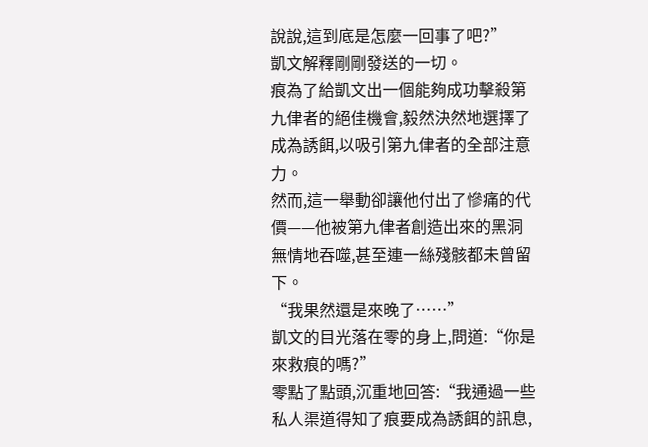說說,這到底是怎麼一回事了吧?”
凱文解釋剛剛發送的一切。
痕為了給凱文出一個能夠成功擊殺第九侓者的絕佳機會,毅然決然地選擇了成為誘餌,以吸引第九侓者的全部注意力。
然而,這一舉動卻讓他付出了慘痛的代價——他被第九侓者創造出來的黑洞無情地吞噬,甚至連一絲殘骸都未曾留下。
“我果然還是來晚了……”
凱文的目光落在零的身上,問道:“你是來救痕的嗎?”
零點了點頭,沉重地回答:“我通過一些私人渠道得知了痕要成為誘餌的訊息,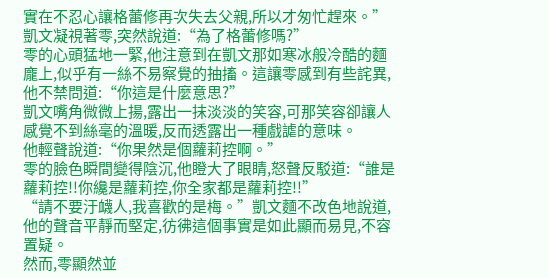實在不忍心讓格蕾修再次失去父親,所以才匆忙趕來。”
凱文凝視著零,突然說道:“為了格蕾修嗎?”
零的心頭猛地一緊,他注意到在凱文那如寒冰般冷酷的麵龐上,似乎有一絲不易察覺的抽搐。這讓零感到有些詫異,他不禁問道:“你這是什麼意思?”
凱文嘴角微微上揚,露出一抹淡淡的笑容,可那笑容卻讓人感覺不到絲毫的溫暖,反而透露出一種戲謔的意味。
他輕聲說道:“你果然是個蘿莉控啊。”
零的臉色瞬間變得陰沉,他瞪大了眼睛,怒聲反駁道:“誰是蘿莉控!!你纔是蘿莉控,你全家都是蘿莉控!!”
“請不要汙衊人,我喜歡的是梅。”凱文麵不改色地說道,他的聲音平靜而堅定,彷彿這個事實是如此顯而易見,不容置疑。
然而,零顯然並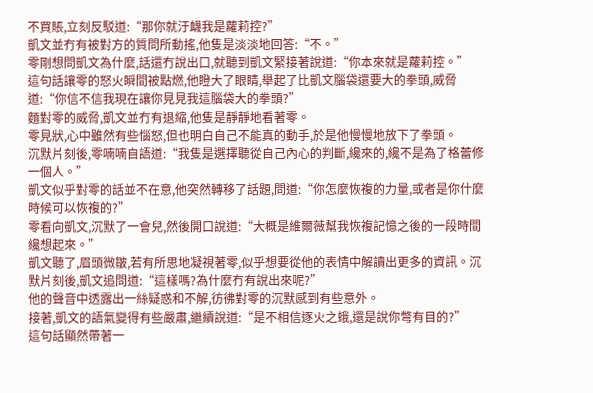不買賬,立刻反駁道:“那你就汙衊我是蘿莉控?”
凱文並冇有被對方的質問所動搖,他隻是淡淡地回答:“不。”
零剛想問凱文為什麼,話還冇說出口,就聽到凱文緊接著說道:“你本來就是蘿莉控。”
這句話讓零的怒火瞬間被點燃,他瞪大了眼睛,舉起了比凱文腦袋還要大的拳頭,威脅道:“你信不信我現在讓你見見我這腦袋大的拳頭?”
麵對零的威脅,凱文並冇有退縮,他隻是靜靜地看著零。
零見狀,心中雖然有些惱怒,但也明白自己不能真的動手,於是他慢慢地放下了拳頭。
沉默片刻後,零喃喃自語道:“我隻是選擇聽從自己內心的判斷,纔來的,纔不是為了格蕾修一個人。”
凱文似乎對零的話並不在意,他突然轉移了話題,問道:“你怎麼恢複的力量,或者是你什麼時候可以恢複的?”
零看向凱文,沉默了一會兒,然後開口說道:“大概是維爾薇幫我恢複記憶之後的一段時間纔想起來。”
凱文聽了,眉頭微皺,若有所思地凝視著零,似乎想要從他的表情中解讀出更多的資訊。沉默片刻後,凱文追問道:“這樣嗎?為什麼冇有說出來呢?”
他的聲音中透露出一絲疑惑和不解,彷彿對零的沉默感到有些意外。
接著,凱文的語氣變得有些嚴肅,繼續說道:“是不相信逐火之蛾,還是說你彆有目的?”
這句話顯然帶著一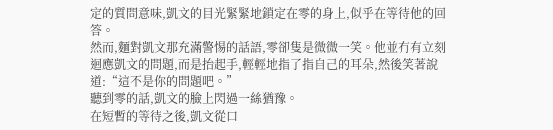定的質問意味,凱文的目光緊緊地鎖定在零的身上,似乎在等待他的回答。
然而,麵對凱文那充滿警惕的話語,零卻隻是微微一笑。他並冇有立刻迴應凱文的問題,而是抬起手,輕輕地指了指自己的耳朵,然後笑著說道:“這不是你的問題吧。”
聽到零的話,凱文的臉上閃過一絲猶豫。
在短暫的等待之後,凱文從口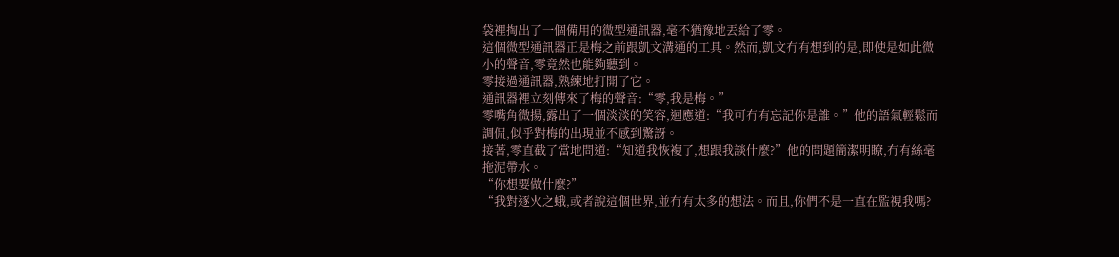袋裡掏出了一個備用的微型通訊器,毫不猶豫地丟給了零。
這個微型通訊器正是梅之前跟凱文溝通的工具。然而,凱文冇有想到的是,即使是如此微小的聲音,零竟然也能夠聽到。
零接過通訊器,熟練地打開了它。
通訊器裡立刻傳來了梅的聲音:“零,我是梅。”
零嘴角微揚,露出了一個淡淡的笑容,迴應道:“我可冇有忘記你是誰。”他的語氣輕鬆而調侃,似乎對梅的出現並不感到驚訝。
接著,零直截了當地問道:“知道我恢複了,想跟我談什麼?”他的問題簡潔明瞭,冇有絲毫拖泥帶水。
“你想要做什麼?”
“我對逐火之蛾,或者說這個世界,並冇有太多的想法。而且,你們不是一直在監視我嗎?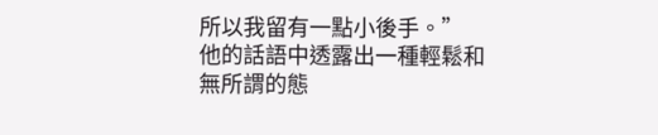所以我留有一點小後手。”
他的話語中透露出一種輕鬆和無所謂的態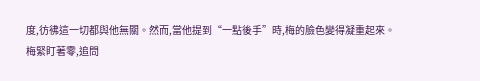度,彷彿這一切都與他無關。然而,當他提到“一點後手”時,梅的臉色變得凝重起來。
梅緊盯著零,追問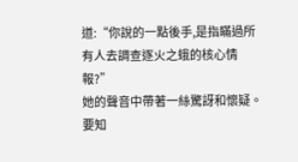道:“你說的一點後手,是指瞞過所有人去調查逐火之蛾的核心情報?”
她的聲音中帶著一絲驚訝和懷疑。要知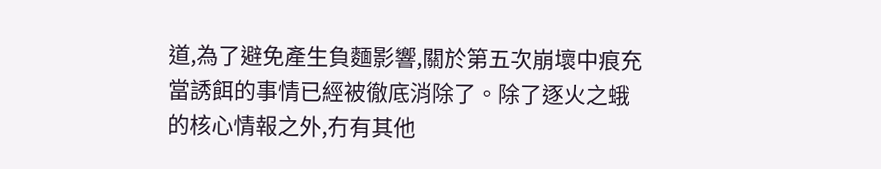道,為了避免產生負麵影響,關於第五次崩壞中痕充當誘餌的事情已經被徹底消除了。除了逐火之蛾的核心情報之外,冇有其他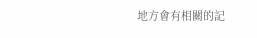地方會有相關的記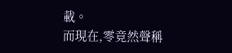載。
而現在,零竟然聲稱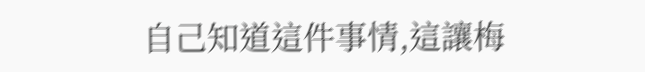自己知道這件事情,這讓梅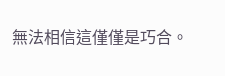無法相信這僅僅是巧合。